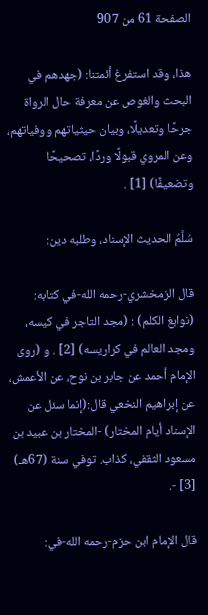الصفحة 61 من 907

هذا، وقد استفرغ أئمتنا: (جهدهم في البحث والغوص عن معرفة حال الرواة جرحًا وتعديلًا، وبيان حيثياتهم ووفياتهم، وعن المروي قبولًا وردًا، تصحيحًا وتضعيفًا) [1] .

سُلَّمُ الحديث الإسناد، وطلبه دين:

قال الزمخشري-رحمه الله-في كتابه: (نوابغ الكلم) : (مجد التاجر في كيسه، ومجد العالم في كراريسه) [2] . و (روى الإمام أحمد عن جابر بن نوح، عن الأعمش، عن إبراهيم النخعي قال:(إنما سئل عن الإسناد أيام المختار) -المختار بن عبيد بن مسعود الثقفي، كذاب. توفي سنة (67هـ) [3] -.

قال الإمام ابن حزم-رحمه الله-في: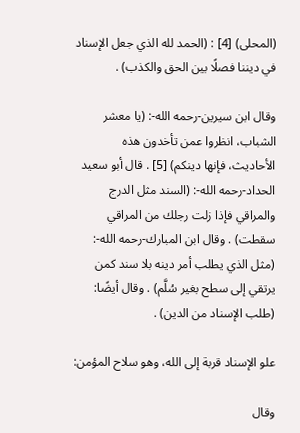(المحلى) [4] : (الحمد لله الذي جعل الإسناد في ديننا فصلًا بين الحق والكذب) .

وقال ابن سيرين-رحمه الله-: (يا معشر الشباب، انظروا عمن تأخدون هذه الأحاديث، فإنها دينكم) [5] . قال أبو سعيد الحداد-رحمه الله-: (السند مثل الدرج والمراقي فإذا زلت رجلك من المراقي سقطت) . وقال ابن المبارك-رحمه الله-: (مثل الذي يطلب أمر دينه بلا سند كمن يرتقي إلى سطح بغير سُلَّم) . وقال أيضًا: (طلب الإسناد من الدين) .

علو الإسناد قربة إلى الله، وهو سلاح المؤمن:

وقال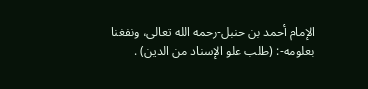الإمام أحمد بن حنبل-رحمه الله تعالى، ونفغنا بعلومه-: (طلب علو الإسناد من الدين) .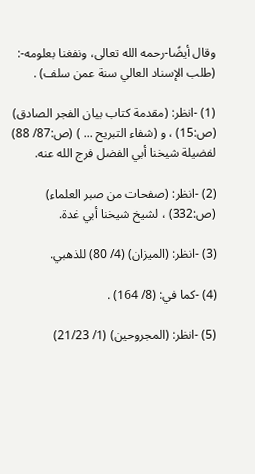وقال أيضًا-رحمه الله تعالى، ونفغنا بعلومه-: (طلب الإسناد العالي سنة عمن سلف) .

(1) -انظر: (مقدمة كتاب بيان الفجر الصادق) (ص:15) ، و (شفاء التبريح ... ) (ص:87/ 88) لفضيلة شيخنا أبي الفضل فرج الله عنه.

(2) -انظر: (صفحات من صبر العلماء) (ص:332) ، لشيخ شيخنا أبي غدة.

(3) -انظر: (الميزان) (4/ 80) للذهبي.

(4) -كما في: (8/ 164) .

(5) -انظر: (المجروحين) (1/ 21/23)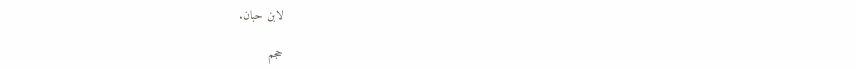لابن حبان.

حجم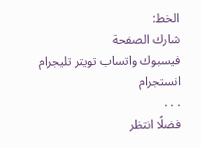الخط:
شارك الصفحة
فيسبوك واتساب تويتر تليجرام انستجرام
. . .
فضلًا انتظر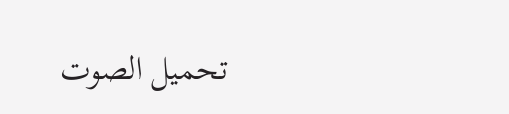تحميل الصوت